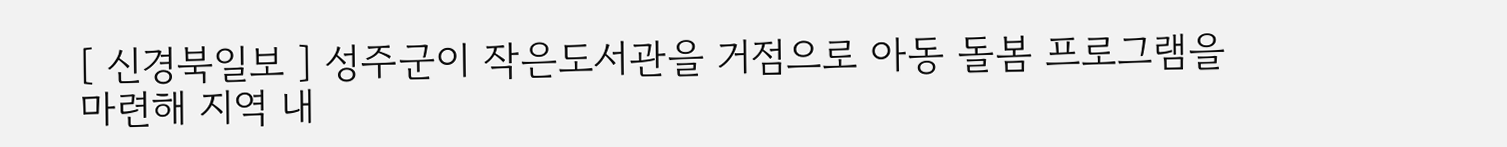[ 신경북일보 ] 성주군이 작은도서관을 거점으로 아동 돌봄 프로그램을 마련해 지역 내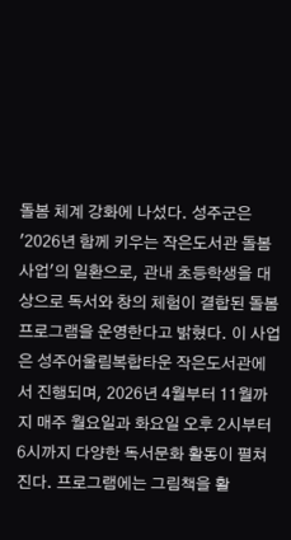돌봄 체계 강화에 나섰다. 성주군은 '2026년 함께 키우는 작은도서관 돌봄사업'의 일환으로, 관내 초등학생을 대상으로 독서와 창의 체험이 결합된 돌봄 프로그램을 운영한다고 밝혔다. 이 사업은 성주어울림복합타운 작은도서관에서 진행되며, 2026년 4월부터 11월까지 매주 월요일과 화요일 오후 2시부터 6시까지 다양한 독서문화 활동이 펼쳐진다. 프로그램에는 그림책을 활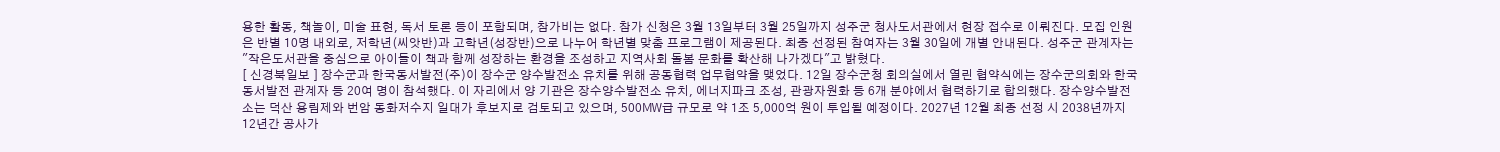용한 활동, 책놀이, 미술 표현, 독서 토론 등이 포함되며, 참가비는 없다. 참가 신청은 3월 13일부터 3월 25일까지 성주군 청사도서관에서 현장 접수로 이뤄진다. 모집 인원은 반별 10명 내외로, 저학년(씨앗반)과 고학년(성장반)으로 나누어 학년별 맞춤 프로그램이 제공된다. 최종 선정된 참여자는 3월 30일에 개별 안내된다. 성주군 관계자는 "작은도서관을 중심으로 아이들이 책과 함께 성장하는 환경을 조성하고 지역사회 돌봄 문화를 확산해 나가겠다"고 밝혔다.
[ 신경북일보 ] 장수군과 한국동서발전(주)이 장수군 양수발전소 유치를 위해 공동협력 업무협약을 맺었다. 12일 장수군청 회의실에서 열린 협약식에는 장수군의회와 한국동서발전 관계자 등 20여 명이 참석했다. 이 자리에서 양 기관은 장수양수발전소 유치, 에너지파크 조성, 관광자원화 등 6개 분야에서 협력하기로 합의했다. 장수양수발전소는 덕산 용림제와 번암 동화저수지 일대가 후보지로 검토되고 있으며, 500㎿급 규모로 약 1조 5,000억 원이 투입될 예정이다. 2027년 12월 최종 선정 시 2038년까지 12년간 공사가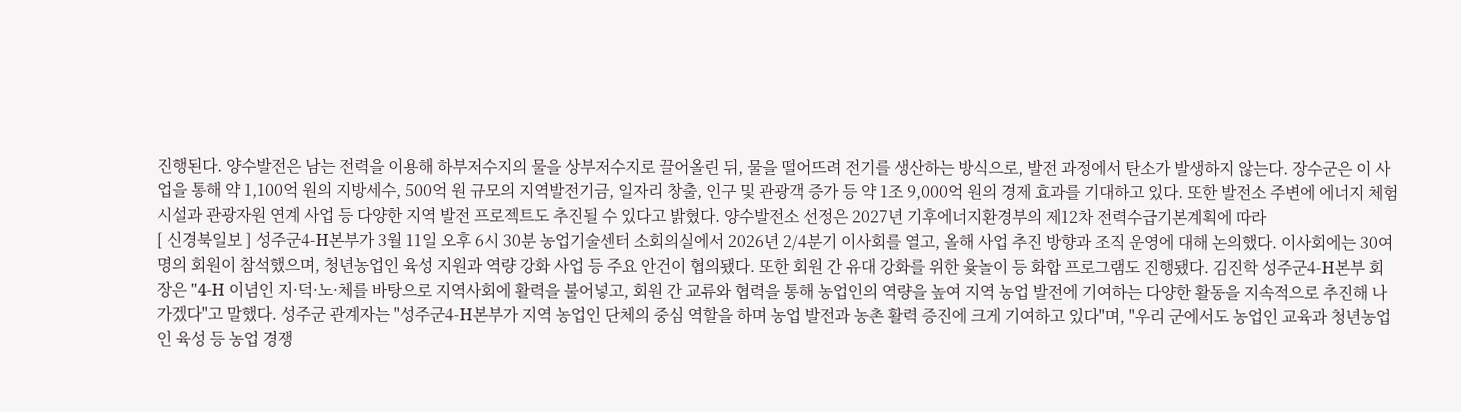진행된다. 양수발전은 남는 전력을 이용해 하부저수지의 물을 상부저수지로 끌어올린 뒤, 물을 떨어뜨려 전기를 생산하는 방식으로, 발전 과정에서 탄소가 발생하지 않는다. 장수군은 이 사업을 통해 약 1,100억 원의 지방세수, 500억 원 규모의 지역발전기금, 일자리 창출, 인구 및 관광객 증가 등 약 1조 9,000억 원의 경제 효과를 기대하고 있다. 또한 발전소 주변에 에너지 체험시설과 관광자원 연계 사업 등 다양한 지역 발전 프로젝트도 추진될 수 있다고 밝혔다. 양수발전소 선정은 2027년 기후에너지환경부의 제12차 전력수급기본계획에 따라
[ 신경북일보 ] 성주군4-H본부가 3월 11일 오후 6시 30분 농업기술센터 소회의실에서 2026년 2/4분기 이사회를 열고, 올해 사업 추진 방향과 조직 운영에 대해 논의했다. 이사회에는 30여 명의 회원이 참석했으며, 청년농업인 육성 지원과 역량 강화 사업 등 주요 안건이 협의됐다. 또한 회원 간 유대 강화를 위한 윷놀이 등 화합 프로그램도 진행됐다. 김진학 성주군4-H본부 회장은 "4-H 이념인 지·덕·노·체를 바탕으로 지역사회에 활력을 불어넣고, 회원 간 교류와 협력을 통해 농업인의 역량을 높여 지역 농업 발전에 기여하는 다양한 활동을 지속적으로 추진해 나가겠다"고 말했다. 성주군 관계자는 "성주군4-H본부가 지역 농업인 단체의 중심 역할을 하며 농업 발전과 농촌 활력 증진에 크게 기여하고 있다"며, "우리 군에서도 농업인 교육과 청년농업인 육성 등 농업 경쟁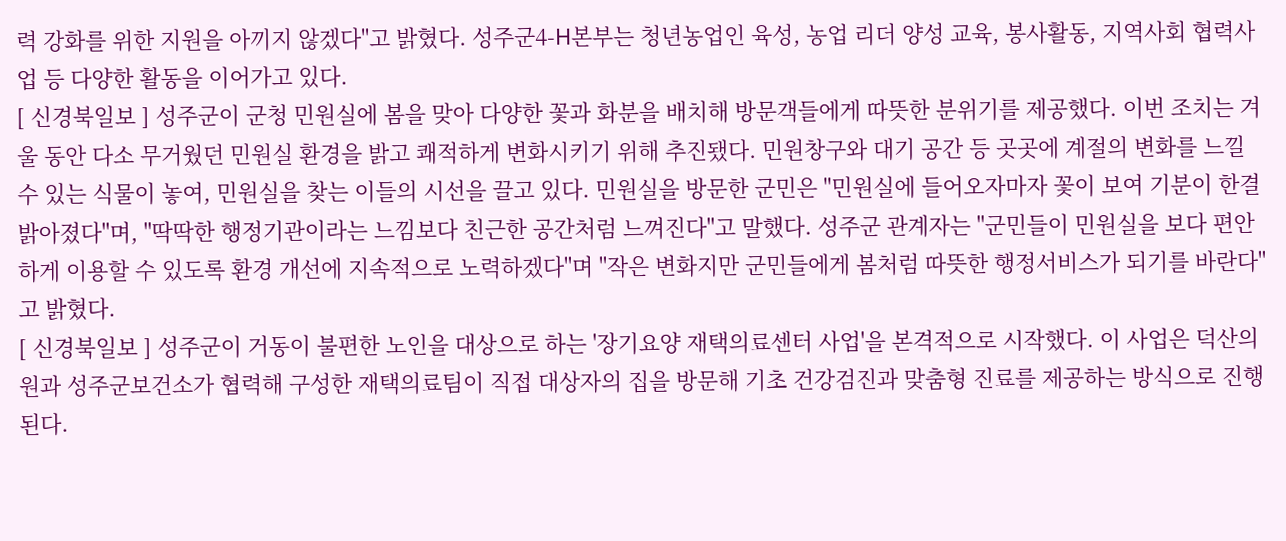력 강화를 위한 지원을 아끼지 않겠다"고 밝혔다. 성주군4-H본부는 청년농업인 육성, 농업 리더 양성 교육, 봉사활동, 지역사회 협력사업 등 다양한 활동을 이어가고 있다.
[ 신경북일보 ] 성주군이 군청 민원실에 봄을 맞아 다양한 꽃과 화분을 배치해 방문객들에게 따뜻한 분위기를 제공했다. 이번 조치는 겨울 동안 다소 무거웠던 민원실 환경을 밝고 쾌적하게 변화시키기 위해 추진됐다. 민원창구와 대기 공간 등 곳곳에 계절의 변화를 느낄 수 있는 식물이 놓여, 민원실을 찾는 이들의 시선을 끌고 있다. 민원실을 방문한 군민은 "민원실에 들어오자마자 꽃이 보여 기분이 한결 밝아졌다"며, "딱딱한 행정기관이라는 느낌보다 친근한 공간처럼 느껴진다"고 말했다. 성주군 관계자는 "군민들이 민원실을 보다 편안하게 이용할 수 있도록 환경 개선에 지속적으로 노력하겠다"며 "작은 변화지만 군민들에게 봄처럼 따뜻한 행정서비스가 되기를 바란다"고 밝혔다.
[ 신경북일보 ] 성주군이 거동이 불편한 노인을 대상으로 하는 '장기요양 재택의료센터 사업'을 본격적으로 시작했다. 이 사업은 덕산의원과 성주군보건소가 협력해 구성한 재택의료팀이 직접 대상자의 집을 방문해 기초 건강검진과 맞춤형 진료를 제공하는 방식으로 진행된다.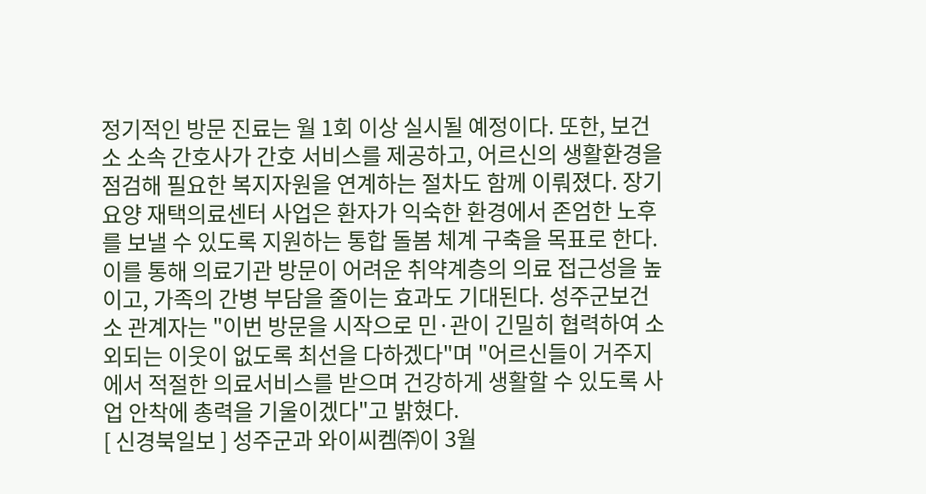정기적인 방문 진료는 월 1회 이상 실시될 예정이다. 또한, 보건소 소속 간호사가 간호 서비스를 제공하고, 어르신의 생활환경을 점검해 필요한 복지자원을 연계하는 절차도 함께 이뤄졌다. 장기요양 재택의료센터 사업은 환자가 익숙한 환경에서 존엄한 노후를 보낼 수 있도록 지원하는 통합 돌봄 체계 구축을 목표로 한다. 이를 통해 의료기관 방문이 어려운 취약계층의 의료 접근성을 높이고, 가족의 간병 부담을 줄이는 효과도 기대된다. 성주군보건소 관계자는 "이번 방문을 시작으로 민·관이 긴밀히 협력하여 소외되는 이웃이 없도록 최선을 다하겠다"며 "어르신들이 거주지에서 적절한 의료서비스를 받으며 건강하게 생활할 수 있도록 사업 안착에 총력을 기울이겠다"고 밝혔다.
[ 신경북일보 ] 성주군과 와이씨켐㈜이 3월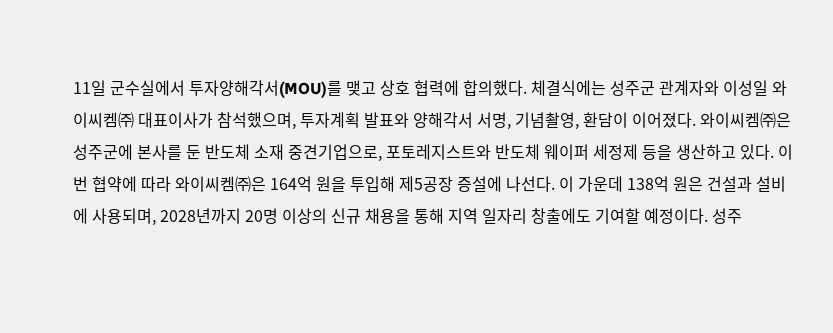11일 군수실에서 투자양해각서(MOU)를 맺고 상호 협력에 합의했다. 체결식에는 성주군 관계자와 이성일 와이씨켐㈜ 대표이사가 참석했으며, 투자계획 발표와 양해각서 서명, 기념촬영, 환담이 이어졌다. 와이씨켐㈜은 성주군에 본사를 둔 반도체 소재 중견기업으로, 포토레지스트와 반도체 웨이퍼 세정제 등을 생산하고 있다. 이번 협약에 따라 와이씨켐㈜은 164억 원을 투입해 제5공장 증설에 나선다. 이 가운데 138억 원은 건설과 설비에 사용되며, 2028년까지 20명 이상의 신규 채용을 통해 지역 일자리 창출에도 기여할 예정이다. 성주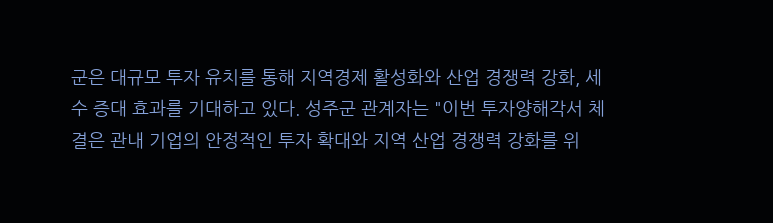군은 대규모 투자 유치를 통해 지역경제 활성화와 산업 경쟁력 강화, 세수 증대 효과를 기대하고 있다. 성주군 관계자는 "이번 투자양해각서 체결은 관내 기업의 안정적인 투자 확대와 지역 산업 경쟁력 강화를 위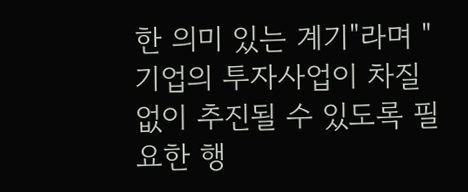한 의미 있는 계기"라며 "기업의 투자사업이 차질 없이 추진될 수 있도록 필요한 행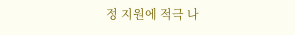정 지원에 적극 나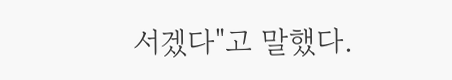서겠다"고 말했다.